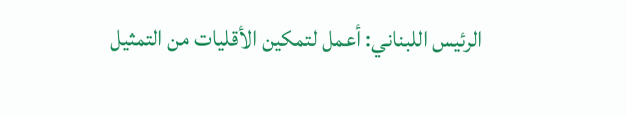الرئيس اللبناني: أعمل لتمكين الأقليات من التمثيل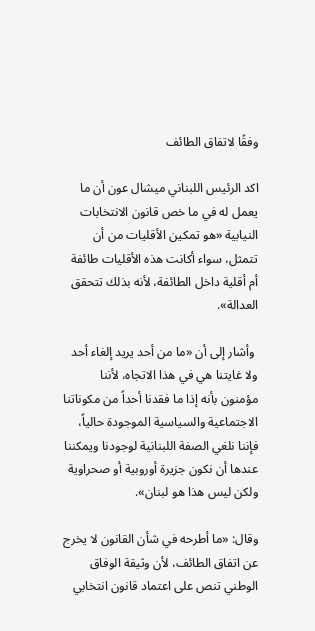وفقًا لاتفاق الطائف

اكد الرئيس اللبناني ميشال عون أن ما يعمل له في ما خص قانون الانتخابات النيابية «هو تمكين الأقليات من أن تتمثل، سواء أكانت هذه الأقليات طائفة أم أقلية داخل الطائفة، لأنه بذلك تتحقق العدالة».

 وأشار إلى أن «ما من أحد يريد إلغاء أحد ولا غايتنا هي في هذا الاتجاه، لأننا مؤمنون بأنه إذا ما فقدنا أحداً من مكوناتنا الاجتماعية والسياسية الموجودة حالياً، فإننا نلغي الصفة اللبنانية لوجودنا ويمكننا عندها أن نكون جزيرة أوروبية أو صحراوية ولكن ليس هذا هو لبنان».

وقال: «ما أطرحه في شأن القانون لا يخرج عن اتفاق الطائف، لأن وثيقة الوفاق الوطني تنص على اعتماد قانون انتخابي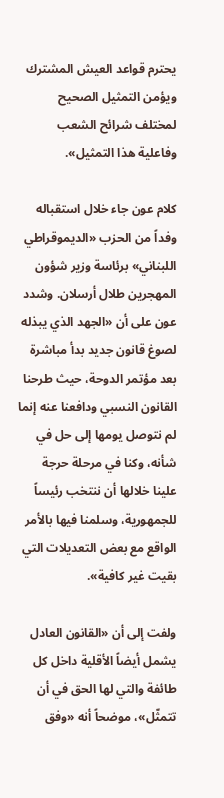يحترم قواعد العيش المشترك ويؤمن التمثيل الصحيح لمختلف شرائح الشعب وفاعلية هذا التمثيل».

كلام عون جاء خلال استقباله وفداً من الحزب «الديموقراطي اللبناني» برئاسة وزير شؤون المهجرين طلال أرسلان. وشدد عون على أن «الجهد الذي يبذله لصوغ قانون جديد بدأ مباشرة بعد مؤتمر الدوحة، حيث طرحنا القانون النسبي ودافعنا عنه إنما لم نتوصل يومها إلى حل في شأنه، وكنا في مرحلة حرجة علينا خلالها أن ننتخب رئيساً للجمهورية، وسلمنا فيها بالأمر الواقع مع بعض التعديلات التي بقيت غير كافية».

ولفت إلى أن «القانون العادل يشمل أيضاً الأقلية داخل كل طائفة والتي لها الحق في أن تتمثّل»، موضحاً أنه «وفق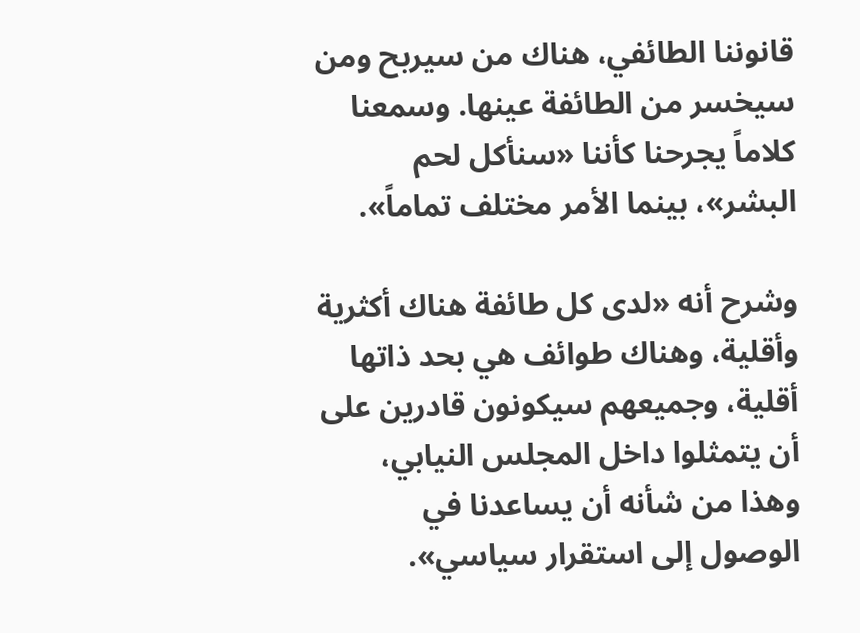قانوننا الطائفي، هناك من سيربح ومن سيخسر من الطائفة عينها. وسمعنا كلاماً يجرحنا كأننا «سنأكل لحم البشر»، بينما الأمر مختلف تماماً».

وشرح أنه «لدى كل طائفة هناك أكثرية وأقلية، وهناك طوائف هي بحد ذاتها أقلية، وجميعهم سيكونون قادرين على أن يتمثلوا داخل المجلس النيابي، وهذا من شأنه أن يساعدنا في الوصول إلى استقرار سياسي».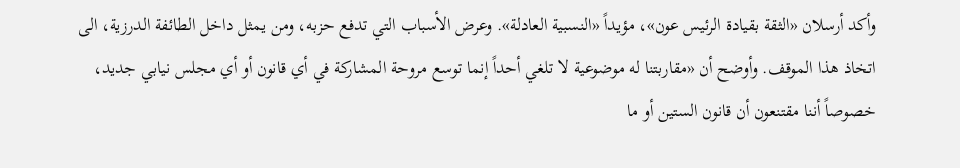وأكد أرسلان «الثقة بقيادة الرئيس عون»، مؤيداً «النسبية العادلة». وعرض الأسباب التي تدفع حزبه، ومن يمثل داخل الطائفة الدرزية، الى اتخاذ هذا الموقف. وأوضح أن «مقاربتنا له موضوعية لا تلغي أحداً إنما توسع مروحة المشاركة في أي قانون أو أي مجلس نيابي جديد، خصوصاً أننا مقتنعون أن قانون الستين أو ما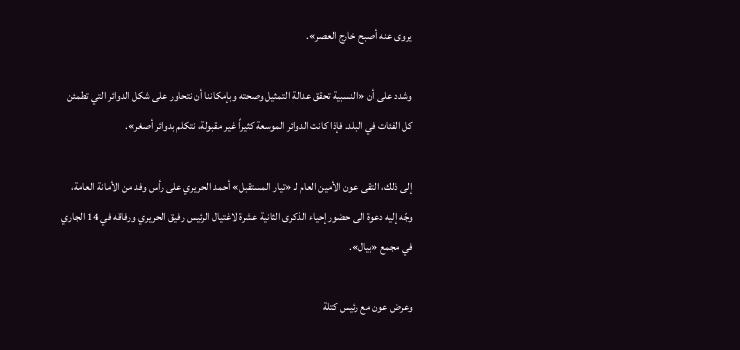يروى عنه أصبح خارج العصر».

وشدد على أن «النسبية تحقق عدالة التمثيل وصحته وبإمكاننا أن نتحاور على شكل الدوائر التي تطمئن كل الفئات في البلد. فإذا كانت الدوائر الموسعة كثيراً غير مقبولة، نتكلم بدوائر أصغر».

إلى ذلك، التقى عون الأمين العام لـ «تيار المستقبل» أحمد الحريري على رأس وفد من الأمانة العامة، وجّه إليه دعوة الى حضور إحياء الذكرى الثانية عشرة لاغتيال الرئيس رفيق الحريري ورفاقه في 14 الجاري في مجمع «بيال».

وعرض عون مع رئيس كتلة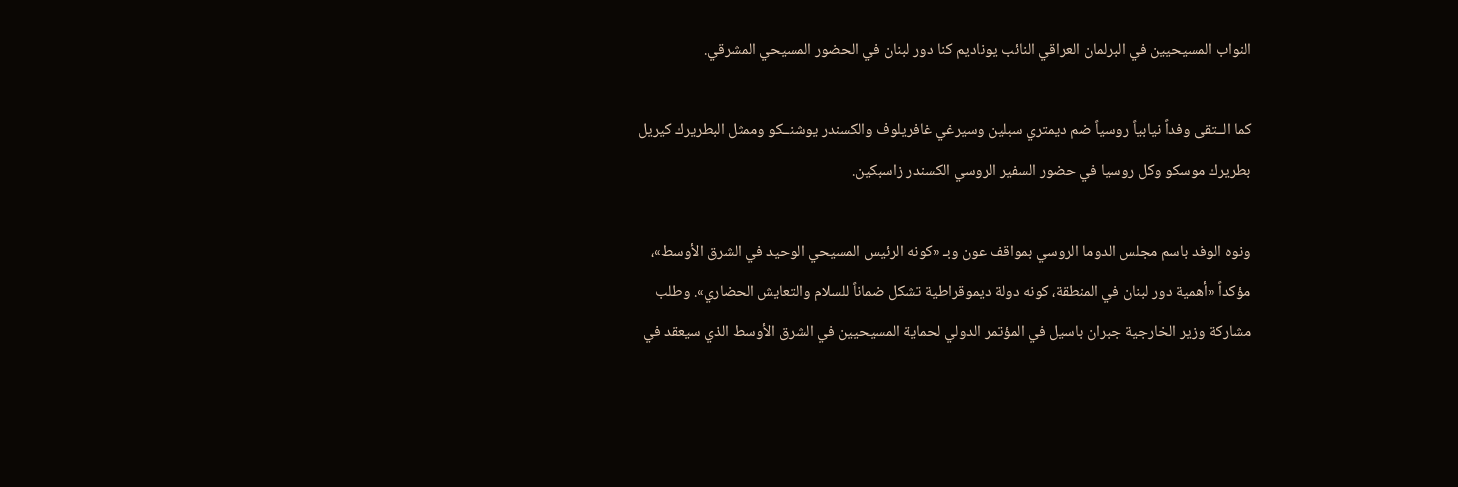النواب المسيحيين في البرلمان العراقي النائب يوناديم كنا دور لبنان في الحضور المسيحي المشرقي.

كما الــتقى وفداً نيابياً روسياً ضم ديمتري سبلين وسيرغي غافريلوف والكسندر يوشنــكو وممثل البطريرك كيريل بطريرك موسكو وكل روسيا في حضور السفير الروسي الكسندر زاسبكين.

ونوه الوفد باسم مجلس الدوما الروسي بمواقف عون وبـ «كونه الرئيس المسيحي الوحيد في الشرق الأوسط»، مؤكداً «أهمية دور لبنان في المنطقة، كونه دولة ديموقراطية تشكل ضماناً للسلام والتعايش الحضاري». وطلب مشاركة وزير الخارجية جبران باسيل في المؤتمر الدولي لحماية المسيحيين في الشرق الأوسط الذي سيعقد في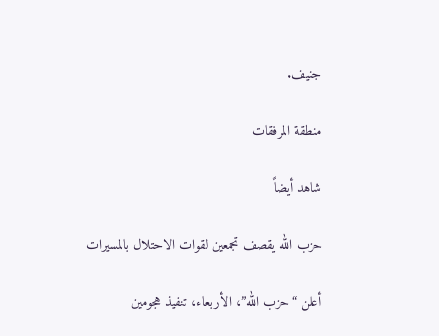جنيف.

منطقة المرفقات

شاهد أيضاً

حزب الله يقصف تجمعين لقوات الاحتلال بالمسيرات

أعلن “حزب الله”، الأربعاء، تنفيذ هجومين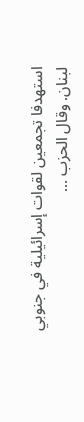استهدفا تجمعين لقوات إسرائيلية في جنوبي لبنان. وقال الحزب …